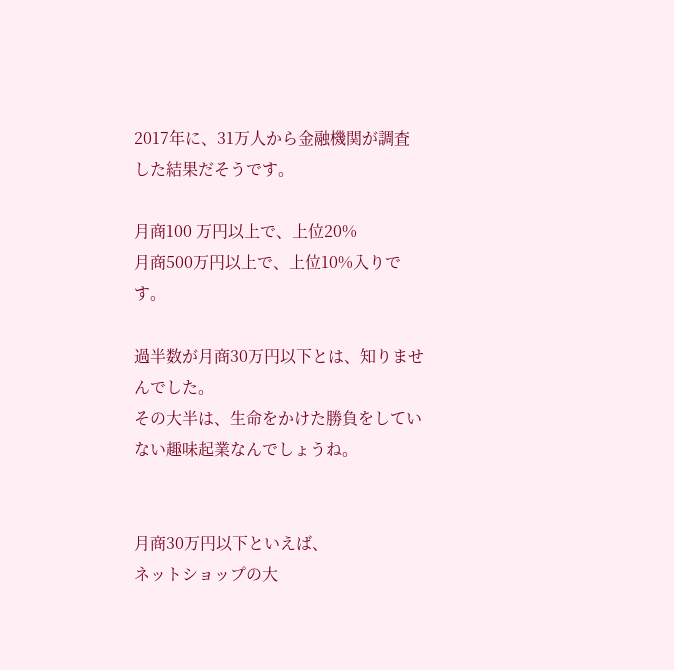2017年に、31万人から金融機関が調査した結果だそうです。

月商100 万円以上で、上位20%
月商500万円以上で、上位10%入りです。

過半数が月商30万円以下とは、知りませんでした。
その大半は、生命をかけた勝負をしていない趣味起業なんでしょうね。


月商30万円以下といえば、
ネットショップの大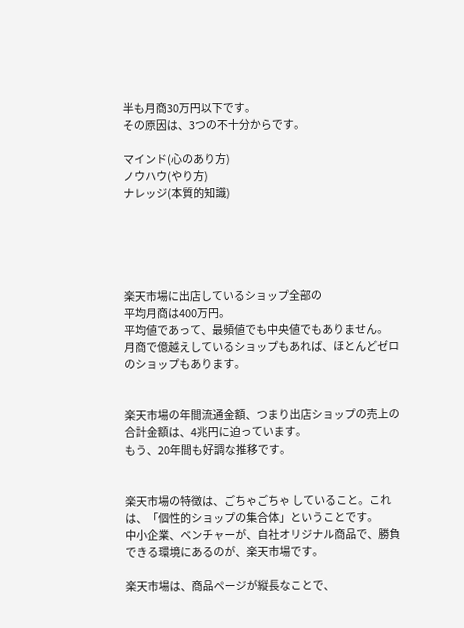半も月商30万円以下です。
その原因は、3つの不十分からです。

マインド(心のあり方)
ノウハウ(やり方)
ナレッジ(本質的知識)





楽天市場に出店しているショップ全部の
平均月商は400万円。
平均値であって、最頻値でも中央値でもありません。
月商で億越えしているショップもあれば、ほとんどゼロのショップもあります。


楽天市場の年間流通金額、つまり出店ショップの売上の合計金額は、4兆円に迫っています。
もう、20年間も好調な推移です。


楽天市場の特徴は、ごちゃごちゃ していること。これは、「個性的ショップの集合体」ということです。
中小企業、ベンチャーが、自社オリジナル商品で、勝負できる環境にあるのが、楽天市場です。

楽天市場は、商品ページが縦長なことで、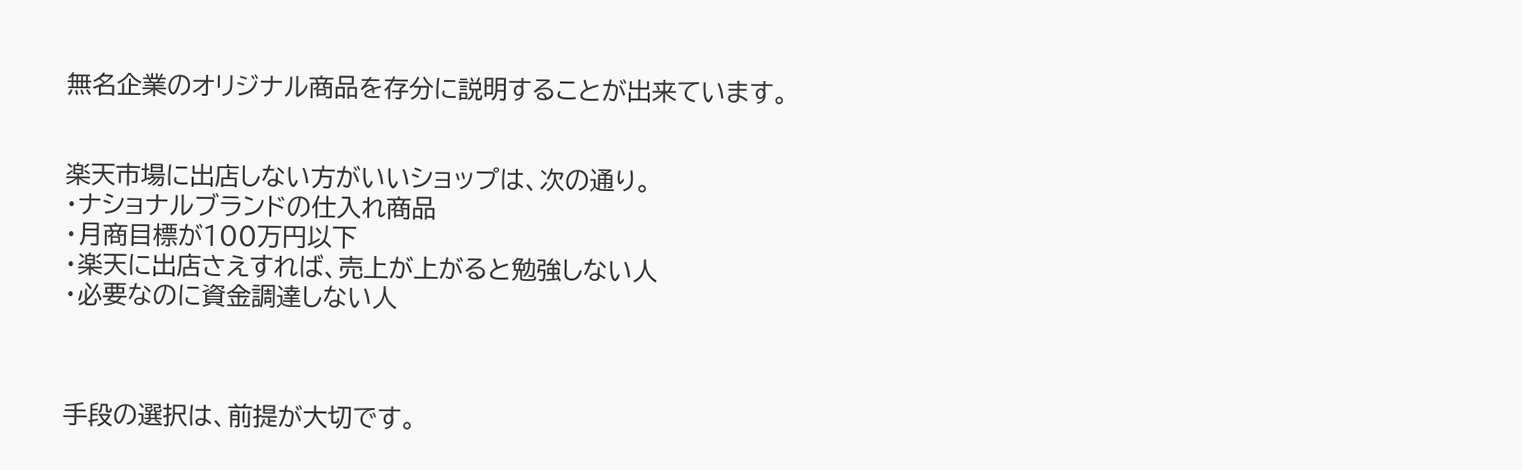無名企業のオリジナル商品を存分に説明することが出来ています。


楽天市場に出店しない方がいいショップは、次の通り。
・ナショナルブランドの仕入れ商品
・月商目標が100万円以下
・楽天に出店さえすれば、売上が上がると勉強しない人
・必要なのに資金調達しない人



手段の選択は、前提が大切です。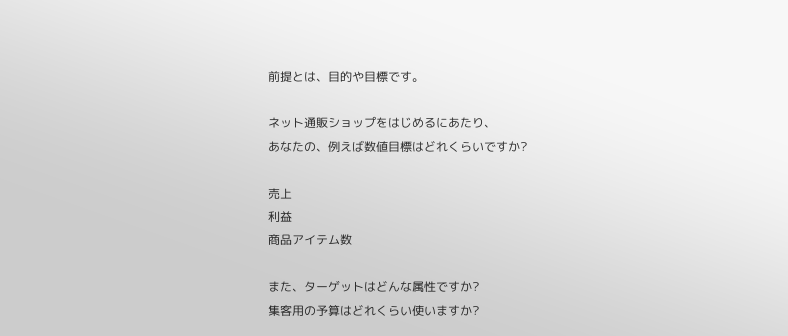前提とは、目的や目標です。

ネット通販ショップをはじめるにあたり、
あなたの、例えば数値目標はどれくらいですか?

売上
利益
商品アイテム数

また、ターゲットはどんな属性ですか?
集客用の予算はどれくらい使いますか?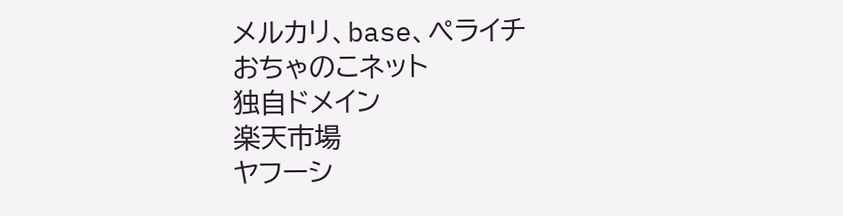メルカリ、base、ぺライチ
おちゃのこネット
独自ドメイン
楽天市場
ヤフーシ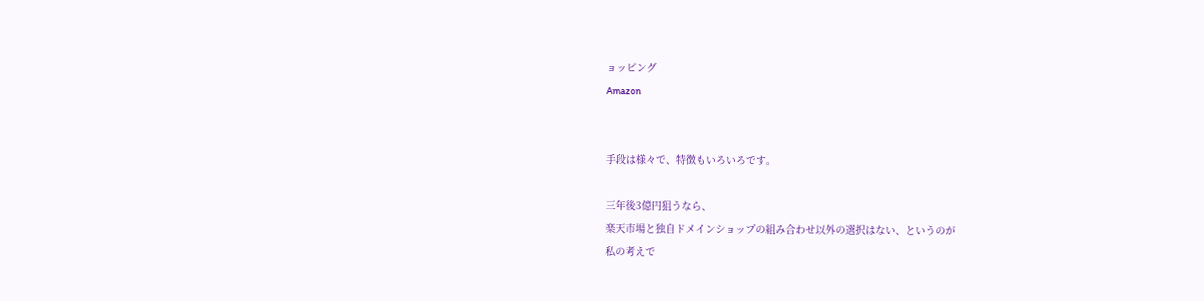ョッピング
Amazon


手段は様々で、特徴もいろいろです。

三年後3億円狙うなら、
楽天市場と独自ドメインショップの組み合わせ以外の選択はない、というのが
私の考えで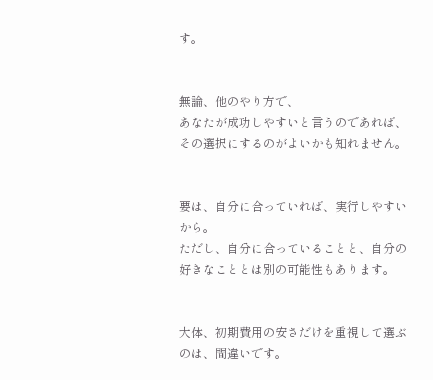す。


無論、他のやり方で、
あなたが成功しやすいと言うのであれば、その選択にするのがよいかも知れません。


要は、自分に合っていれば、実行しやすいから。
ただし、自分に合っていることと、自分の好きなこととは別の可能性もあります。


大体、初期費用の安さだけを重視して選ぶのは、間違いです。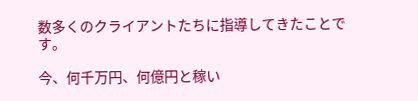数多くのクライアントたちに指導してきたことです。

今、何千万円、何億円と稼い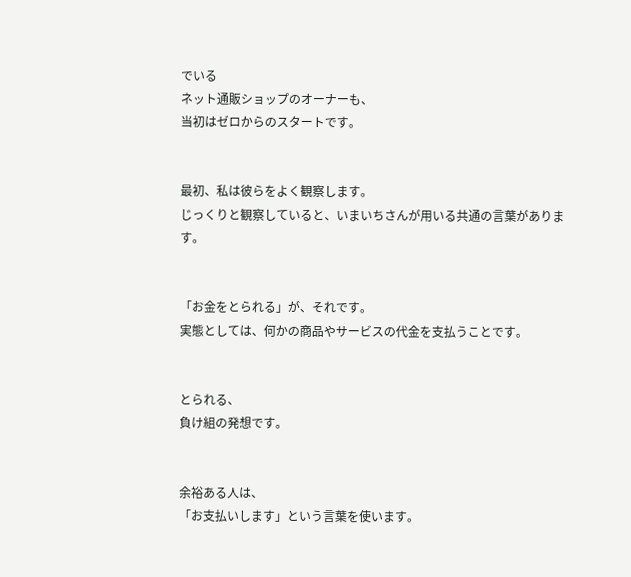でいる
ネット通販ショップのオーナーも、
当初はゼロからのスタートです。


最初、私は彼らをよく観察します。
じっくりと観察していると、いまいちさんが用いる共通の言葉があります。


「お金をとられる」が、それです。
実態としては、何かの商品やサービスの代金を支払うことです。


とられる、
負け組の発想です。


余裕ある人は、
「お支払いします」という言葉を使います。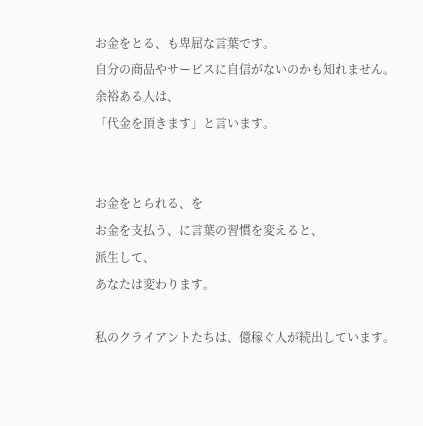お金をとる、も卑屈な言葉です。
自分の商品やサービスに自信がないのかも知れません。
余裕ある人は、
「代金を頂きます」と言います。


お金をとられる、を
お金を支払う、に言葉の習慣を変えると、
派生して、
あなたは変わります。

私のクライアントたちは、億稼ぐ人が続出しています。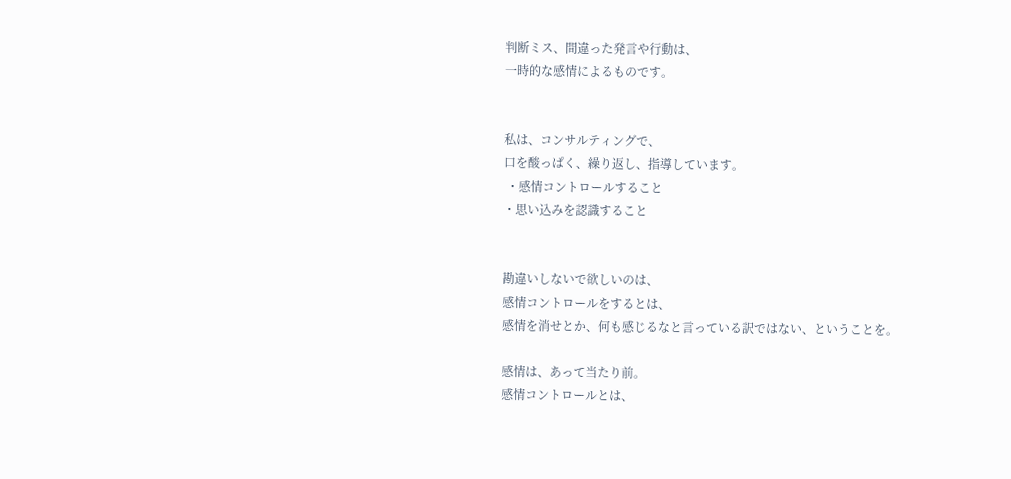判断ミス、間違った発言や行動は、
一時的な感情によるものです。


私は、コンサルティングで、
口を酸っぱく、繰り返し、指導しています。
 ・感情コントロールすること
・思い込みを認識すること


勘違いしないで欲しいのは、
感情コントロールをするとは、
感情を消せとか、何も感じるなと言っている訳ではない、ということを。

感情は、あって当たり前。
感情コントロールとは、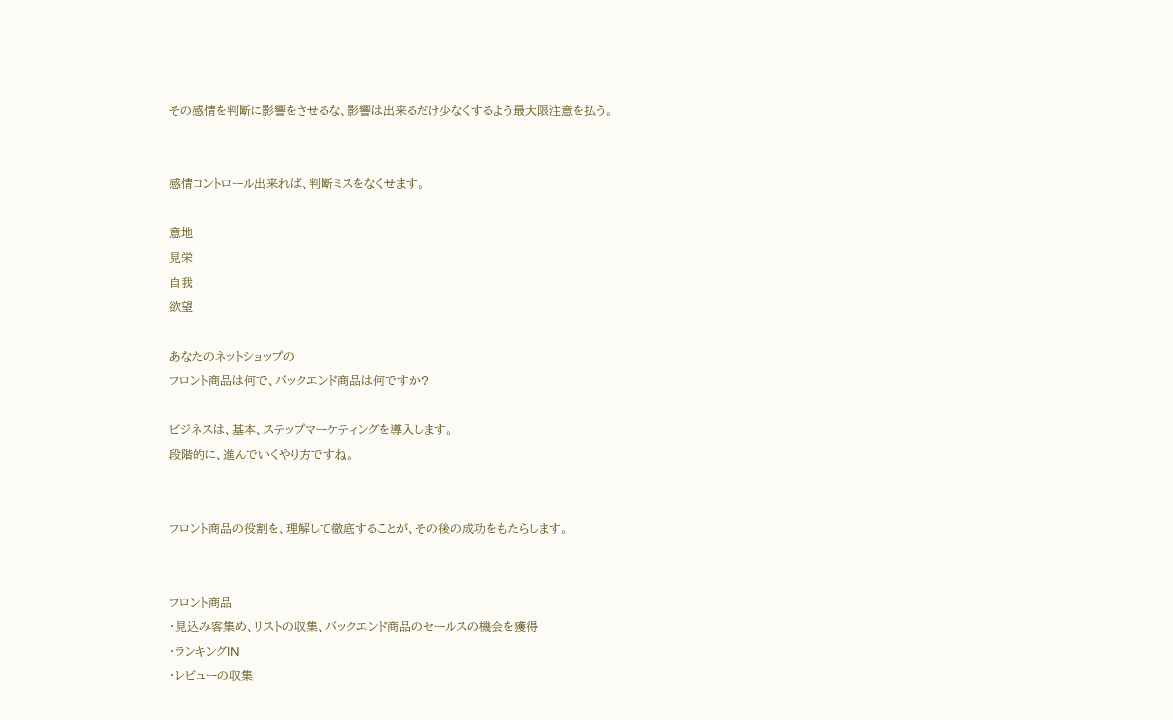その感情を判断に影響をさせるな、影響は出来るだけ少なくするよう最大限注意を払う。


感情コントロール出来れば、判断ミスをなくせます。

意地
見栄
自我
欲望

あなたのネットショップの
フロント商品は何で、バックエンド商品は何ですか?

ビジネスは、基本、ステップマーケティングを導入します。
段階的に、進んでいくやり方ですね。


フロント商品の役割を、理解して徹底することが、その後の成功をもたらします。


フロント商品
・見込み客集め、リストの収集、バックエンド商品のセールスの機会を獲得
・ランキングIN
・レビューの収集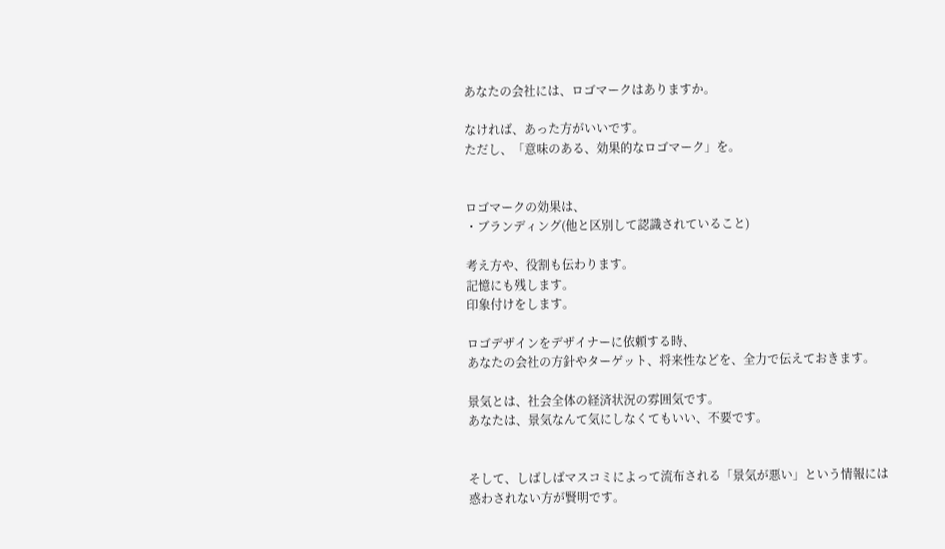あなたの会社には、ロゴマークはありますか。

なければ、あった方がいいです。
ただし、「意味のある、効果的なロゴマーク」を。


ロゴマークの効果は、
・ブランディング(他と区別して認識されていること)

考え方や、役割も伝わります。
記憶にも残します。
印象付けをします。

ロゴデザインをデザイナーに依頼する時、
あなたの会社の方針やターゲット、将来性などを、全力で伝えておきます。

景気とは、社会全体の経済状況の雰囲気です。
あなたは、景気なんて気にしなくてもいい、不要です。


そして、しばしばマスコミによって流布される「景気が悪い」という情報には
惑わされない方が賢明です。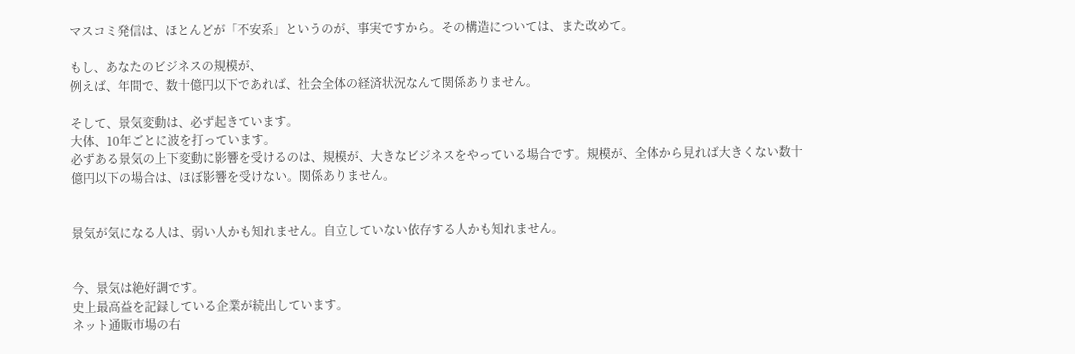マスコミ発信は、ほとんどが「不安系」というのが、事実ですから。その構造については、また改めて。

もし、あなたのビジネスの規模が、
例えば、年間で、数十億円以下であれば、社会全体の経済状況なんて関係ありません。

そして、景気変動は、必ず起きています。
大体、10年ごとに波を打っています。
必ずある景気の上下変動に影響を受けるのは、規模が、大きなビジネスをやっている場合です。規模が、全体から見れば大きくない数十億円以下の場合は、ほぼ影響を受けない。関係ありません。


景気が気になる人は、弱い人かも知れません。自立していない依存する人かも知れません。


今、景気は絶好調です。
史上最高益を記録している企業が続出しています。
ネット通販市場の右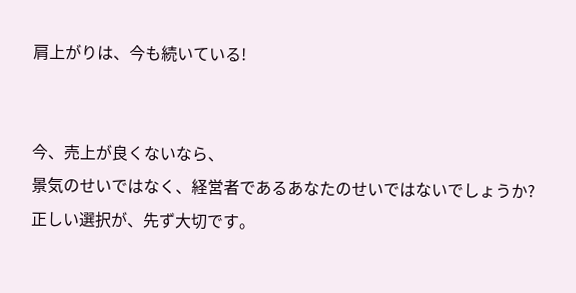肩上がりは、今も続いている!


今、売上が良くないなら、
景気のせいではなく、経営者であるあなたのせいではないでしょうか?
正しい選択が、先ず大切です。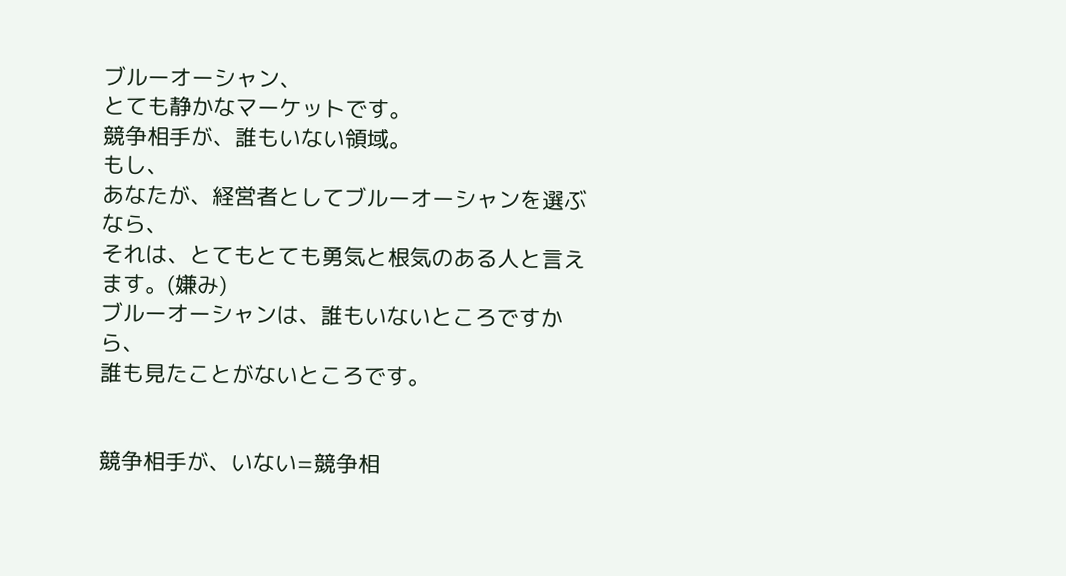ブルーオーシャン、
とても静かなマーケットです。
競争相手が、誰もいない領域。
もし、
あなたが、経営者としてブルーオーシャンを選ぶなら、
それは、とてもとても勇気と根気のある人と言えます。(嫌み)
ブルーオーシャンは、誰もいないところですから、
誰も見たことがないところです。


競争相手が、いない=競争相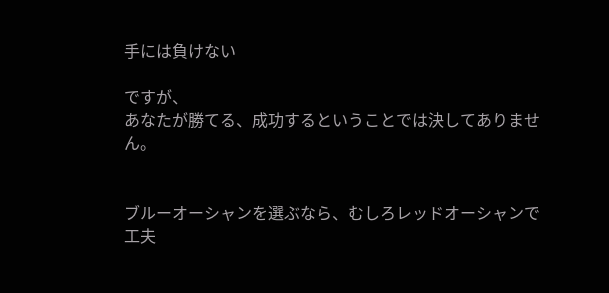手には負けない

ですが、
あなたが勝てる、成功するということでは決してありません。


ブルーオーシャンを選ぶなら、むしろレッドオーシャンで工夫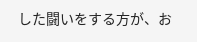した闘いをする方が、お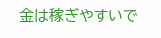金は稼ぎやすいで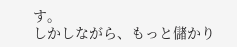す。
しかしながら、もっと儲かり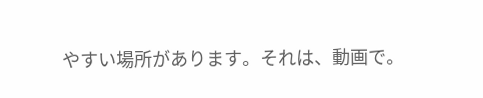やすい場所があります。それは、動画で。